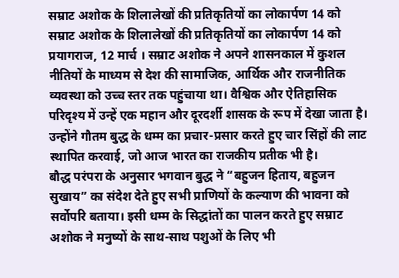सम्राट अशोक के शिलालेखों की प्रतिकृतियों का लोकार्पण 14 को
सम्राट अशोक के शिलालेखों की प्रतिकृतियों का लोकार्पण 14 को
प्रयागराज, 12 मार्च । सम्राट अशोक ने अपने शासनकाल में कुशल नीतियों के माध्यम से देश की सामाजिक, आर्थिक और राजनीतिक व्यवस्था को उच्च स्तर तक पहुंचाया था। वैश्विक और ऐतिहासिक परिदृश्य में उन्हें एक महान और दूरदर्शी शासक के रूप में देखा जाता है। उन्होंने गौतम बुद्ध के धम्म का प्रचार-प्रसार करते हुए चार सिंहों की लाट स्थापित करवाई, जो आज भारत का राजकीय प्रतीक भी है।
बौद्ध परंपरा के अनुसार भगवान बुद्ध ने “बहुजन हिताय, बहुजन सुखाय” का संदेश देते हुए सभी प्राणियों के कल्याण की भावना को सर्वोपरि बताया। इसी धम्म के सिद्धांतों का पालन करते हुए सम्राट अशोक ने मनुष्यों के साथ-साथ पशुओं के लिए भी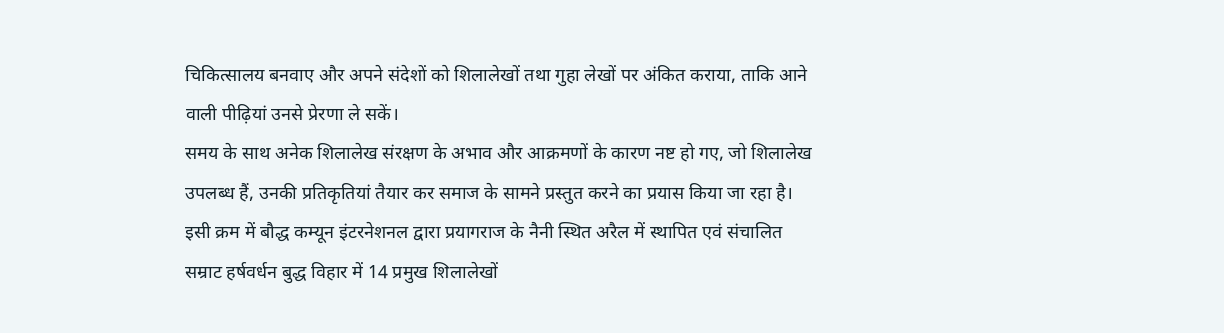चिकित्सालय बनवाए और अपने संदेशों को शिलालेखों तथा गुहा लेखों पर अंकित कराया, ताकि आने वाली पीढ़ियां उनसे प्रेरणा ले सकें।
समय के साथ अनेक शिलालेख संरक्षण के अभाव और आक्रमणों के कारण नष्ट हो गए, जो शिलालेख उपलब्ध हैं, उनकी प्रतिकृतियां तैयार कर समाज के सामने प्रस्तुत करने का प्रयास किया जा रहा है। इसी क्रम में बौद्ध कम्यून इंटरनेशनल द्वारा प्रयागराज के नैनी स्थित अरैल में स्थापित एवं संचालित सम्राट हर्षवर्धन बुद्ध विहार में 14 प्रमुख शिलालेखों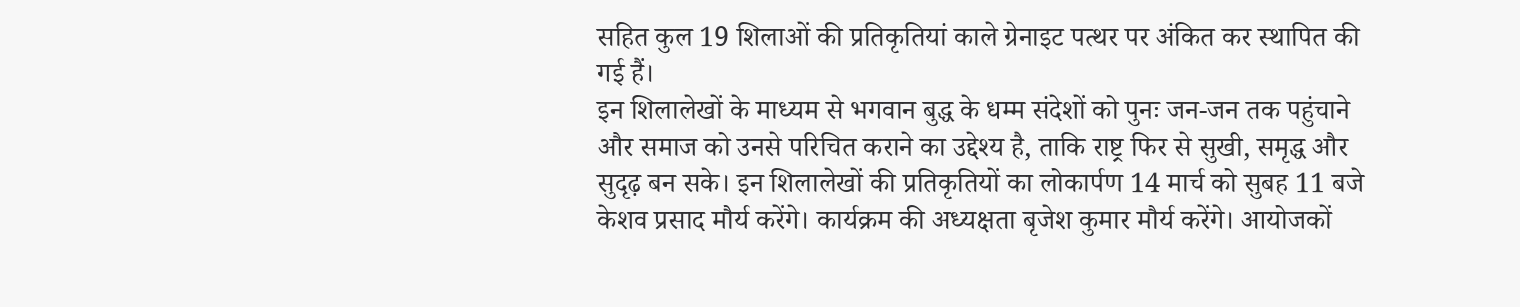सहित कुल 19 शिलाओं की प्रतिकृतियां काले ग्रेनाइट पत्थर पर अंकित कर स्थापित की गई हैं।
इन शिलालेखों के माध्यम से भगवान बुद्ध के धम्म संदेशों को पुनः जन-जन तक पहुंचाने और समाज को उनसे परिचित कराने का उद्देश्य है, ताकि राष्ट्र फिर से सुखी, समृद्ध और सुदृढ़ बन सके। इन शिलालेखों की प्रतिकृतियों का लोकार्पण 14 मार्च को सुबह 11 बजे केशव प्रसाद मौर्य करेंगे। कार्यक्रम की अध्यक्षता बृजेश कुमार मौर्य करेंगे। आयोजकों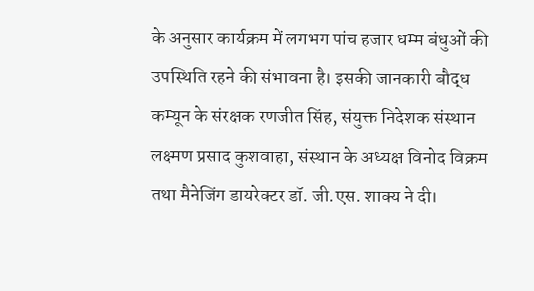के अनुसार कार्यक्रम में लगभग पांच हजार धम्म बंधुओं की उपस्थिति रहने की संभावना है। इसकी जानकारी बौद्ध कम्यून के संरक्षक रणजीत सिंह, संयुक्त निदेशक संस्थान लक्ष्मण प्रसाद कुशवाहा, संस्थान के अध्यक्ष विनोद विक्रम तथा मैनेजिंग डायरेक्टर डॉ. जी.एस. शाक्य ने दी।